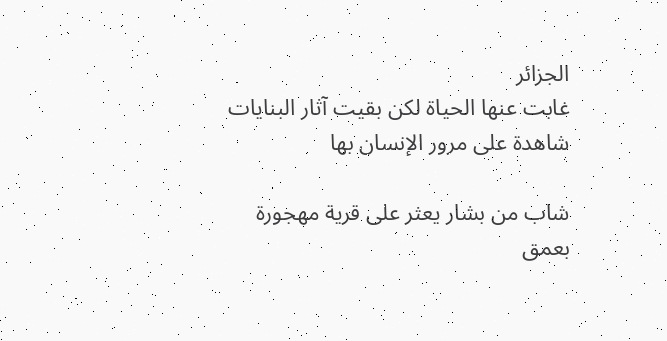الجزائر
غابت عنها الحياة لكن بقيت آثار البنايات شاهدة على مرور الإنسان بها

شاب من بشار يعثر على قرية مهجورة بعمق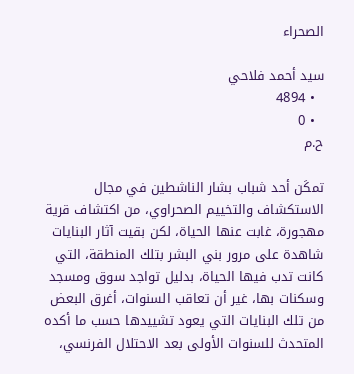الصحراء

سيد أحمد فلاحي
  • 4894
  • 0
ح.م

تمكَن أحد شباب بشار الناشطين في مجال الاستكشاف والتخييم الصحراوي، من اكتشاف قرية مهجورة، غابت عنها الحياة، لكن بقيت آثار البنايات شاهدة على مرور بني البشر بتلك المنطقة، التي كانت تدب فيها الحياة، بدليل تواجد سوق ومسجد وسكنات بها، غير أن تعاقب السنوات، أغرق البعض من تلك البنايات التي يعود تشييدها حسب ما أكده المتحدث للسنوات الأولى بعد الاحتلال الفرنسي،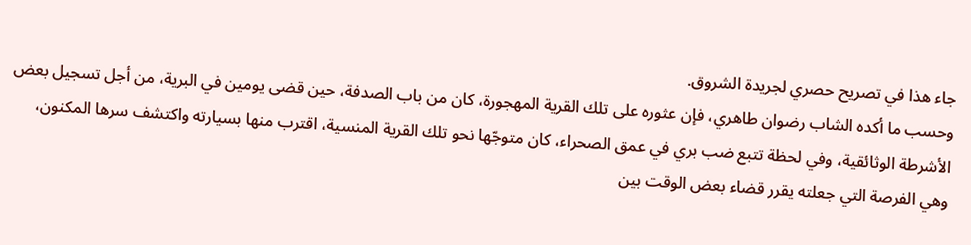جاء هذا في تصريح حصري لجريدة الشروق.
وحسب ما أكده الشاب رضوان طاهري، فإن عثوره على تلك القرية المهجورة، كان من باب الصدفة، حين قضى يومين في البرية، من أجل تسجيل بعض الأشرطة الوثائقية، وفي لحظة تتبع ضب بري في عمق الصحراء، كان متوجّها نحو تلك القرية المنسية، اقترب منها بسيارته واكتشف سرها المكنون، وهي الفرصة التي جعلته يقرر قضاء بعض الوقت بين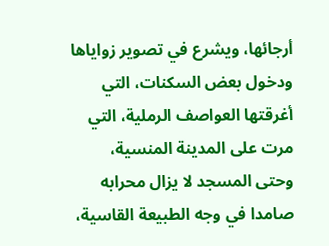أرجائها، ويشرع في تصوير زواياها ودخول بعض السكنات، التي أغرقتها العواصف الرملية، التي مرت على المدينة المنسية، وحتى المسجد لا يزال محرابه صامدا في وجه الطبيعة القاسية،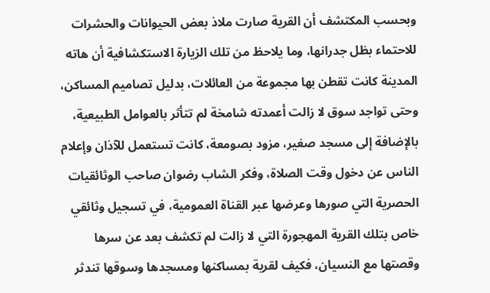وبحسب المكتشف أن القرية صارت ملاذ بعض الحيوانات والحشرات للاحتماء بظل جدرانها، وما يلاحظ من تلك الزيارة الاستكشافية أن هاته المدينة كانت تقطن بها مجموعة من العائلات، بدليل تصاميم المساكن، وحتى تواجد سوق لا زالت أعمدته شامخة لم تتأثر بالعوامل الطبيعية، بالإضافة إلى مسجد صغير، مزود بصومعة، كانت تستعمل للآذان وإعلام الناس عن دخول وقت الصلاة، وفكر الشاب رضوان صاحب الوثائقيات الحصرية التي صورها وعرضها عبر القناة العمومية، في تسجيل وثائقي خاص بتلك القرية المهجورة التي لا زالت لم تكشف بعد عن سرها وقصتها مع النسيان، فكيف لقرية بمساكنها ومسجدها وسوقها تندثر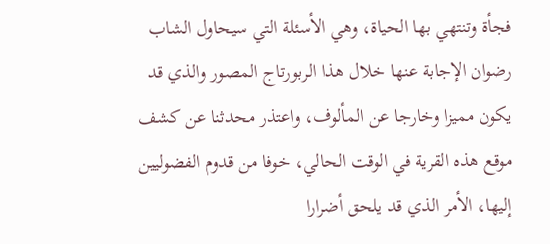فجأة وتنتهي بها الحياة، وهي الأسئلة التي سيحاول الشاب رضوان الإجابة عنها خلال هذا الربورتاج المصور والذي قد يكون مميزا وخارجا عن المألوف، واعتذر محدثنا عن كشف موقع هذه القرية في الوقت الحالي، خوفا من قدوم الفضوليين إليها، الأمر الذي قد يلحق أضرارا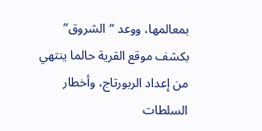بمعالمها، ووعد “الشروق” بكشف موقع القرية حالما ينتهي من إعداد الربورتاج، وأخطار السلطات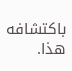باكتشافه هذا.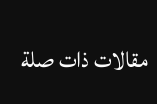مقالات ذات صلة